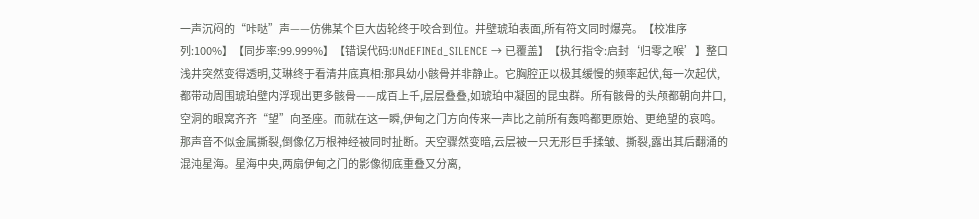一声沉闷的“咔哒”声——仿佛某个巨大齿轮终于咬合到位。井壁琥珀表面,所有符文同时爆亮。【校准序列:100%】【同步率:99.999%】【错误代码:UNdEFINEd_SILENCE → 已覆盖】【执行指令:启封‘归零之喉’】整口浅井突然变得透明,艾琳终于看清井底真相:那具幼小骸骨并非静止。它胸腔正以极其缓慢的频率起伏,每一次起伏,都带动周围琥珀壁内浮现出更多骸骨——成百上千,层层叠叠,如琥珀中凝固的昆虫群。所有骸骨的头颅都朝向井口,空洞的眼窝齐齐“望”向圣座。而就在这一瞬,伊甸之门方向传来一声比之前所有轰鸣都更原始、更绝望的哀鸣。那声音不似金属撕裂,倒像亿万根神经被同时扯断。天空骤然变暗,云层被一只无形巨手揉皱、撕裂,露出其后翻涌的混沌星海。星海中央,两扇伊甸之门的影像彻底重叠又分离,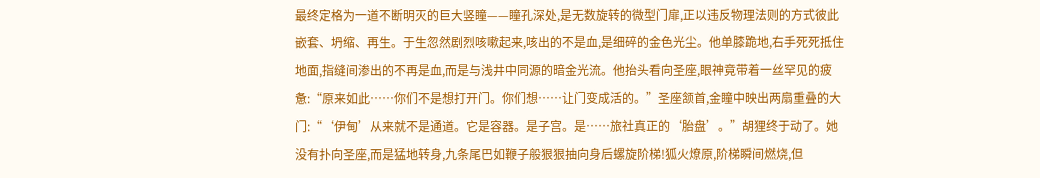最终定格为一道不断明灭的巨大竖瞳——瞳孔深处,是无数旋转的微型门扉,正以违反物理法则的方式彼此嵌套、坍缩、再生。于生忽然剧烈咳嗽起来,咳出的不是血,是细碎的金色光尘。他单膝跪地,右手死死抵住地面,指缝间渗出的不再是血,而是与浅井中同源的暗金光流。他抬头看向圣座,眼神竟带着一丝罕见的疲惫:“原来如此……你们不是想打开门。你们想……让门变成活的。”圣座颔首,金瞳中映出两扇重叠的大门:“‘伊甸’从来就不是通道。它是容器。是子宫。是……旅社真正的‘胎盘’。”胡狸终于动了。她没有扑向圣座,而是猛地转身,九条尾巴如鞭子般狠狠抽向身后螺旋阶梯!狐火燎原,阶梯瞬间燃烧,但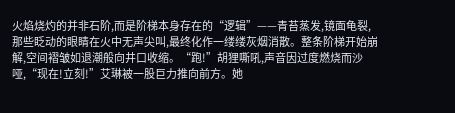火焰烧灼的并非石阶,而是阶梯本身存在的“逻辑”——青苔蒸发,镜面龟裂,那些眨动的眼睛在火中无声尖叫,最终化作一缕缕灰烟消散。整条阶梯开始崩解,空间褶皱如退潮般向井口收缩。“跑!”胡狸嘶吼,声音因过度燃烧而沙哑,“现在!立刻!”艾琳被一股巨力推向前方。她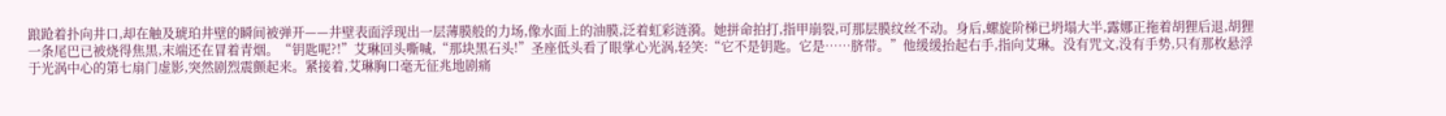踉跄着扑向井口,却在触及琥珀井壁的瞬间被弹开——井壁表面浮现出一层薄膜般的力场,像水面上的油膜,泛着虹彩涟漪。她拼命拍打,指甲崩裂,可那层膜纹丝不动。身后,螺旋阶梯已坍塌大半,露娜正拖着胡狸后退,胡狸一条尾巴已被烧得焦黑,末端还在冒着青烟。“钥匙呢?!”艾琳回头嘶喊,“那块黑石头!”圣座低头看了眼掌心光涡,轻笑:“它不是钥匙。它是……脐带。”他缓缓抬起右手,指向艾琳。没有咒文,没有手势,只有那枚悬浮于光涡中心的第七扇门虚影,突然剧烈震颤起来。紧接着,艾琳胸口毫无征兆地剧痛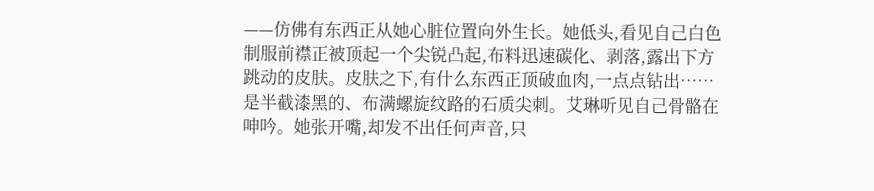——仿佛有东西正从她心脏位置向外生长。她低头,看见自己白色制服前襟正被顶起一个尖锐凸起,布料迅速碳化、剥落,露出下方跳动的皮肤。皮肤之下,有什么东西正顶破血肉,一点点钻出……是半截漆黑的、布满螺旋纹路的石质尖刺。艾琳听见自己骨骼在呻吟。她张开嘴,却发不出任何声音,只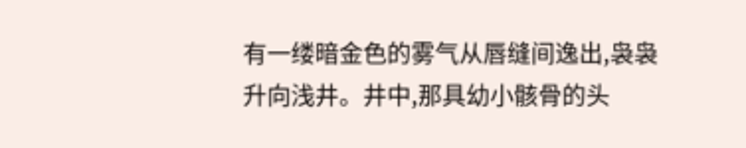有一缕暗金色的雾气从唇缝间逸出,袅袅升向浅井。井中,那具幼小骸骨的头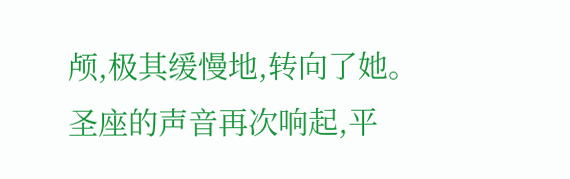颅,极其缓慢地,转向了她。圣座的声音再次响起,平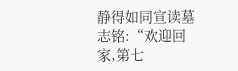静得如同宣读墓志铭:“欢迎回家,第七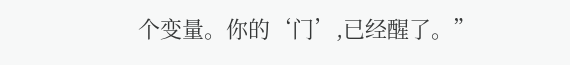个变量。你的‘门’,已经醒了。”